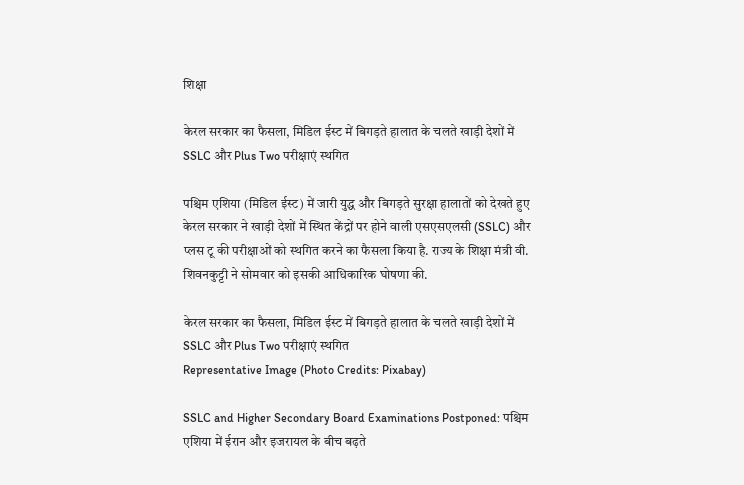शिक्षा

केरल सरकार का फैसला, मिडिल ईस्ट में बिगड़ते हालात के चलते खाड़ी देशों में SSLC और Plus Two परीक्षाएं स्थगित

पश्चिम एशिया (मिडिल ईस्ट) में जारी युद्ध और बिगड़ते सुरक्षा हालातों को देखते हुए केरल सरकार ने खाड़ी देशों में स्थित केंद्रों पर होने वाली एसएसएलसी (SSLC) और प्लस टू की परीक्षाओं को स्थगित करने का फैसला किया है. राज्य के शिक्षा मंत्री वी. शिवनकुट्टी ने सोमवार को इसकी आधिकारिक घोषणा की.

केरल सरकार का फैसला, मिडिल ईस्ट में बिगड़ते हालात के चलते खाड़ी देशों में SSLC और Plus Two परीक्षाएं स्थगित
Representative Image (Photo Credits: Pixabay)

SSLC and Higher Secondary Board Examinations Postponed: पश्चिम एशिया में ईरान और इजरायल के बीच बढ़ते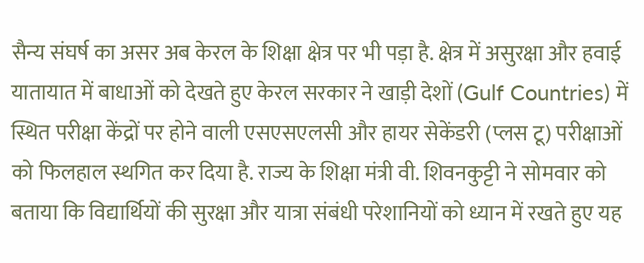सैन्य संघर्ष का असर अब केरल के शिक्षा क्षेत्र पर भी पड़ा है. क्षेत्र में असुरक्षा और हवाई यातायात में बाधाओं को देखते हुए केरल सरकार ने खाड़ी देशों (Gulf Countries) में स्थित परीक्षा केंद्रों पर होने वाली एसएसएलसी और हायर सेकेंडरी (प्लस टू) परीक्षाओं को फिलहाल स्थगित कर दिया है. राज्य के शिक्षा मंत्री वी. शिवनकुट्टी ने सोमवार को बताया कि विद्यार्थियों की सुरक्षा और यात्रा संबंधी परेशानियों को ध्यान में रखते हुए यह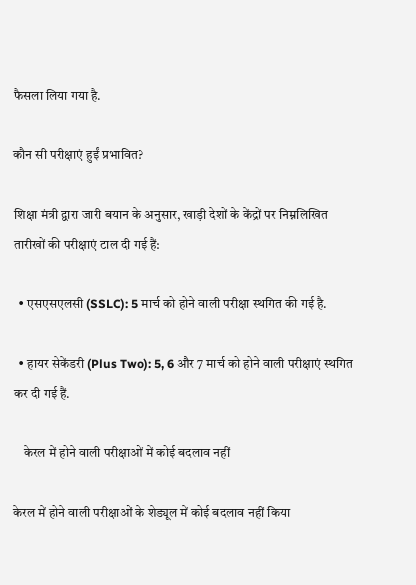फैसला लिया गया है.

कौन सी परीक्षाएं हुईं प्रभावित?

शिक्षा मंत्री द्वारा जारी बयान के अनुसार, खाड़ी देशों के केंद्रों पर निम्नलिखित तारीखों की परीक्षाएं टाल दी गई हैं:

  • एसएसएलसी (SSLC): 5 मार्च को होने वाली परीक्षा स्थगित की गई है.

  • हायर सेकेंडरी (Plus Two): 5, 6 और 7 मार्च को होने वाली परीक्षाएं स्थगित कर दी गई हैं.

    केरल में होने वाली परीक्षाओं में कोई बदलाव नहीं

केरल में होने वाली परीक्षाओं के शेड्यूल में कोई बदलाव नहीं किया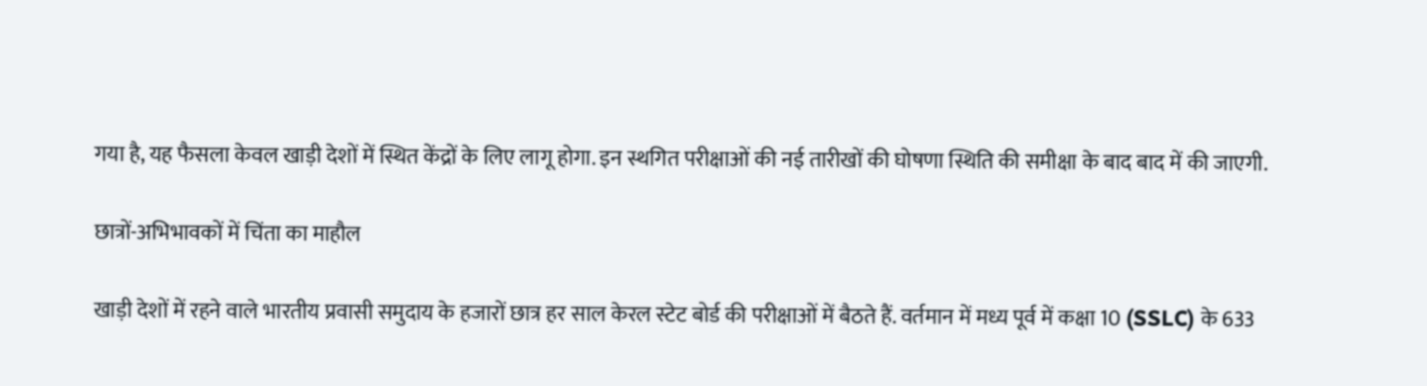गया है, यह फैसला केवल खाड़ी देशों में स्थित केंद्रों के लिए लागू होगा. इन स्थगित परीक्षाओं की नई तारीखों की घोषणा स्थिति की समीक्षा के बाद बाद में की जाएगी.

छात्रों-अभिभावकों में चिंता का माहौल

खाड़ी देशों में रहने वाले भारतीय प्रवासी समुदाय के हजारों छात्र हर साल केरल स्टेट बोर्ड की परीक्षाओं में बैठते हैं. वर्तमान में मध्य पूर्व में कक्षा 10 (SSLC) के 633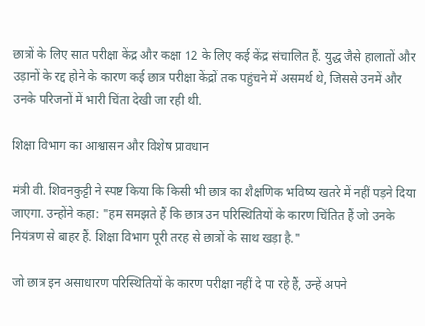छात्रों के लिए सात परीक्षा केंद्र और कक्षा 12 के लिए कई केंद्र संचालित हैं. युद्ध जैसे हालातों और उड़ानों के रद्द होने के कारण कई छात्र परीक्षा केंद्रों तक पहुंचने में असमर्थ थे, जिससे उनमें और उनके परिजनों में भारी चिंता देखी जा रही थी.

शिक्षा विभाग का आश्वासन और विशेष प्रावधान

मंत्री वी. शिवनकुट्टी ने स्पष्ट किया कि किसी भी छात्र का शैक्षणिक भविष्य खतरे में नहीं पड़ने दिया जाएगा. उन्होंने कहा: "हम समझते हैं कि छात्र उन परिस्थितियों के कारण चिंतित हैं जो उनके नियंत्रण से बाहर हैं. शिक्षा विभाग पूरी तरह से छात्रों के साथ खड़ा है."

जो छात्र इन असाधारण परिस्थितियों के कारण परीक्षा नहीं दे पा रहे हैं, उन्हें अपने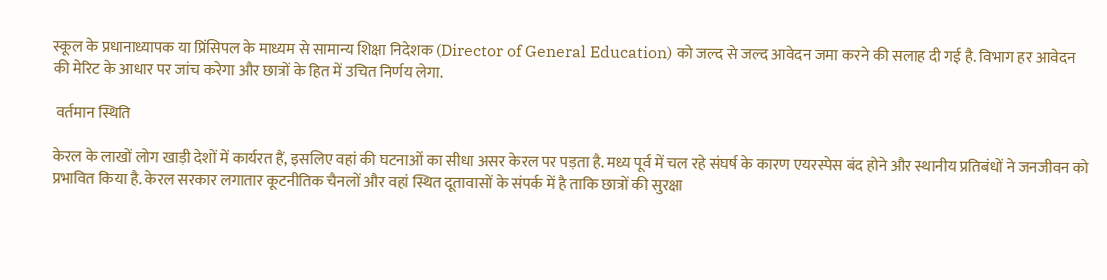स्कूल के प्रधानाध्यापक या प्रिंसिपल के माध्यम से सामान्य शिक्षा निदेशक (Director of General Education) को जल्द से जल्द आवेदन जमा करने की सलाह दी गई है. विभाग हर आवेदन की मेरिट के आधार पर जांच करेगा और छात्रों के हित में उचित निर्णय लेगा.

 वर्तमान स्थिति

केरल के लाखों लोग खाड़ी देशों में कार्यरत हैं, इसलिए वहां की घटनाओं का सीधा असर केरल पर पड़ता है. मध्य पूर्व में चल रहे संघर्ष के कारण एयरस्पेस बंद होने और स्थानीय प्रतिबंधों ने जनजीवन को प्रभावित किया है. केरल सरकार लगातार कूटनीतिक चैनलों और वहां स्थित दूतावासों के संपर्क में है ताकि छात्रों की सुरक्षा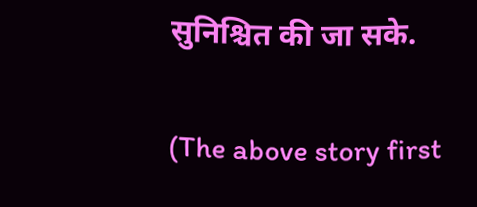सुनिश्चित की जा सके.

(The above story first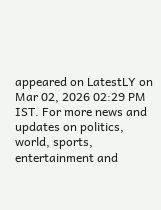appeared on LatestLY on Mar 02, 2026 02:29 PM IST. For more news and updates on politics, world, sports, entertainment and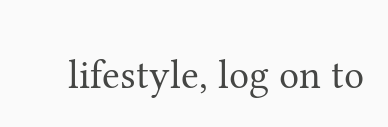lifestyle, log on to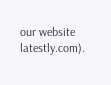our website latestly.com).